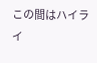この間はハイライ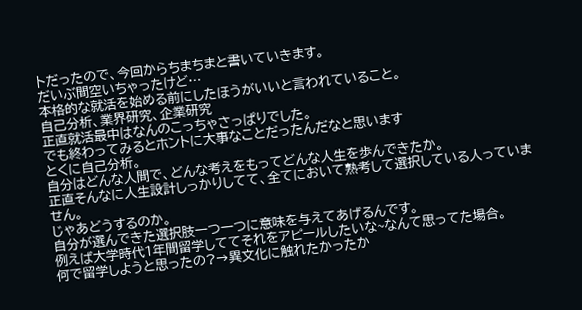トだったので、今回からちまちまと書いていきます。
だいぶ間空いちゃったけど…
本格的な就活を始める前にしたほうがいいと言われていること。
自己分析、業界研究、企業研究
正直就活最中はなんのこっちゃさっぱりでした。
でも終わってみるとホントに大事なことだったんだなと思います
とくに自己分析。
自分はどんな人間で、どんな考えをもってどんな人生を歩んできたか。
正直そんなに人生設計しっかりしてて、全てにおいて熟考して選択している人っていません。
じゃあどうするのか。
自分が選んできた選択肢一つ一つに意味を与えてあげるんです。
例えば大学時代1年間留学しててそれをアピールしたいな~なんて思ってた場合。
何で留学しようと思ったの?→異文化に触れたかったか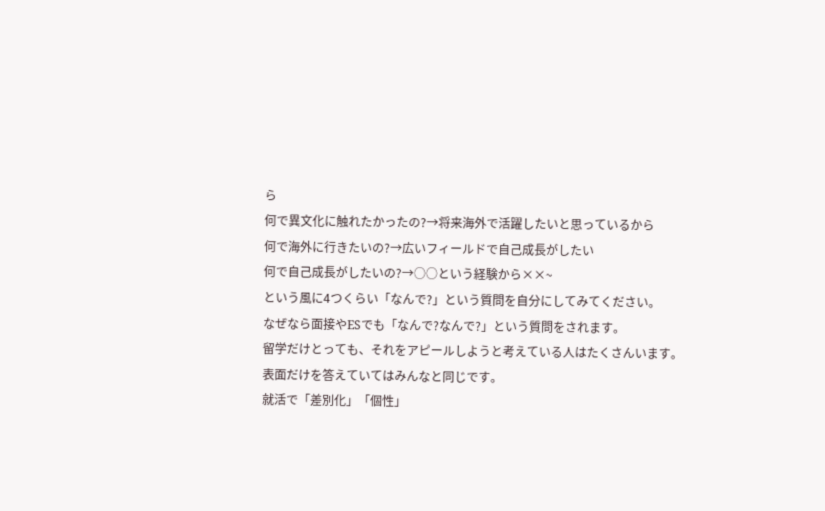ら
何で異文化に触れたかったの?→将来海外で活躍したいと思っているから
何で海外に行きたいの?→広いフィールドで自己成長がしたい
何で自己成長がしたいの?→○○という経験から××~
という風に4つくらい「なんで?」という質問を自分にしてみてください。
なぜなら面接やESでも「なんで?なんで?」という質問をされます。
留学だけとっても、それをアピールしようと考えている人はたくさんいます。
表面だけを答えていてはみんなと同じです。
就活で「差別化」「個性」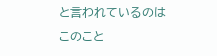と言われているのはこのこと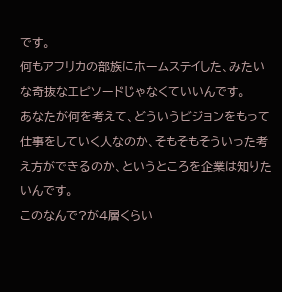です。
何もアフリカの部族にホームステイした、みたいな奇抜なエピソードじゃなくていいんです。
あなたが何を考えて、どういうビジョンをもって仕事をしていく人なのか、そもそもそういった考え方ができるのか、というところを企業は知りたいんです。
このなんで?が4層くらい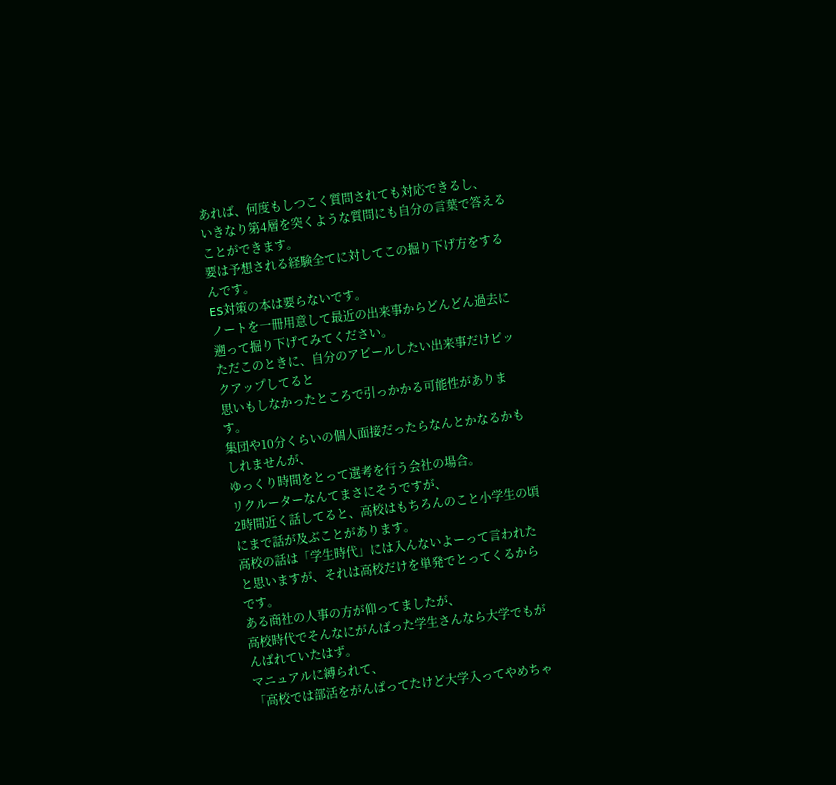あれば、何度もしつこく質問されても対応できるし、
いきなり第4層を突くような質問にも自分の言葉で答えることができます。
要は予想される経験全てに対してこの掘り下げ方をするんです。
ES対策の本は要らないです。
ノートを一冊用意して最近の出来事からどんどん過去に遡って掘り下げてみてください。
ただこのときに、自分のアピールしたい出来事だけピックアップしてると
思いもしなかったところで引っかかる可能性があります。
集団や10分くらいの個人面接だったらなんとかなるかもしれませんが、
ゆっくり時間をとって選考を行う会社の場合。
リクルーターなんてまさにそうですが、
2時間近く話してると、高校はもちろんのこと小学生の頃にまで話が及ぶことがあります。
高校の話は「学生時代」には入んないよーって言われたと思いますが、それは高校だけを単発でとってくるからです。
ある商社の人事の方が仰ってましたが、
高校時代でそんなにがんばった学生さんなら大学でもがんばれていたはず。
マニュアルに縛られて、
「高校では部活をがんぱってたけど大学入ってやめちゃ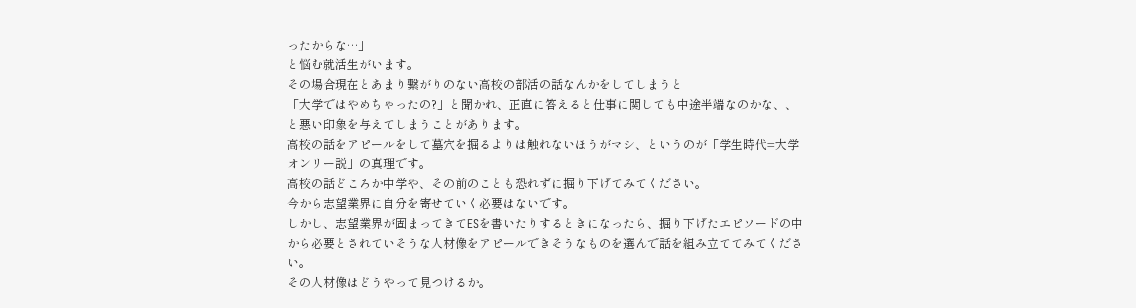ったからな…」
と悩む就活生がいます。
その場合現在とあまり繋がりのない高校の部活の話なんかをしてしまうと
「大学ではやめちゃったの?」と聞かれ、正直に答えると仕事に関しても中途半端なのかな、、と悪い印象を与えてしまうことがあります。
高校の話をアピールをして墓穴を掘るよりは触れないほうがマシ、というのが「学生時代=大学オンリー説」の真理です。
高校の話どころか中学や、その前のことも恐れずに掘り下げてみてください。
今から志望業界に自分を寄せていく必要はないです。
しかし、志望業界が固まってきてESを書いたりするときになったら、掘り下げたエピソードの中から必要とされていそうな人材像をアピールできそうなものを選んで話を組み立ててみてください。
その人材像はどうやって見つけるか。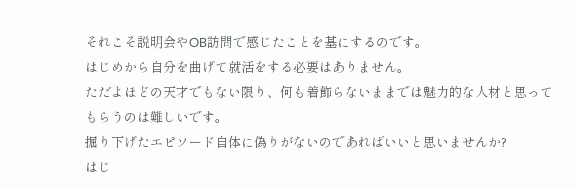それこそ説明会やOB訪問で感じたことを基にするのです。
はじめから自分を曲げて就活をする必要はありません。
ただよほどの天才でもない限り、何も着飾らないままでは魅力的な人材と思ってもらうのは難しいです。
掘り下げたエピソード自体に偽りがないのであればいいと思いませんか?
はじ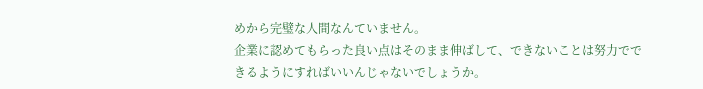めから完璧な人間なんていません。
企業に認めてもらった良い点はそのまま伸ばして、できないことは努力でできるようにすればいいんじゃないでしょうか。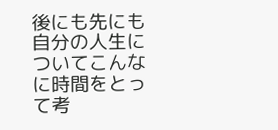後にも先にも自分の人生についてこんなに時間をとって考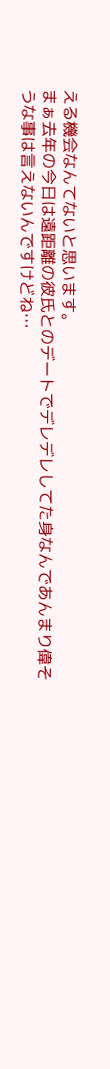える機会なんてないと思います。
まぁ去年の今日は遠距離の彼氏とのデートでデレデレしてた身なんであんまり偉そうな事は言えないんですけどね…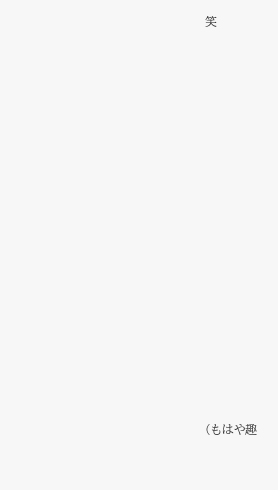笑
















(もはや趣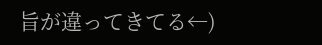旨が違ってきてる←)